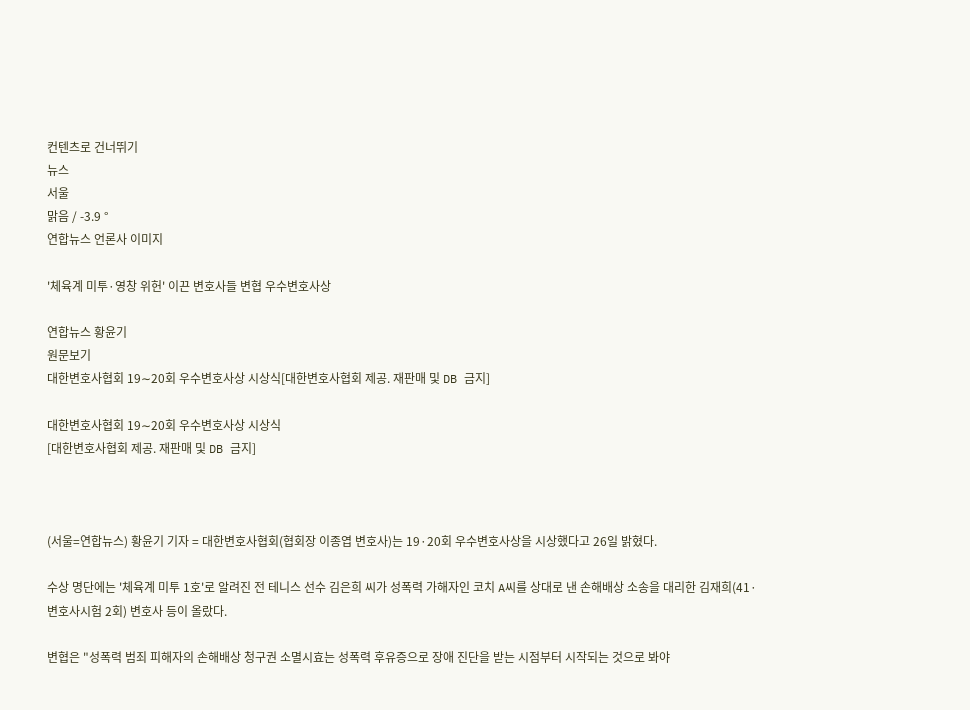컨텐츠로 건너뛰기
뉴스
서울
맑음 / -3.9 °
연합뉴스 언론사 이미지

'체육계 미투·영창 위헌' 이끈 변호사들 변협 우수변호사상

연합뉴스 황윤기
원문보기
대한변호사협회 19∼20회 우수변호사상 시상식[대한변호사협회 제공. 재판매 및 DB 금지]

대한변호사협회 19∼20회 우수변호사상 시상식
[대한변호사협회 제공. 재판매 및 DB 금지]



(서울=연합뉴스) 황윤기 기자 = 대한변호사협회(협회장 이종엽 변호사)는 19·20회 우수변호사상을 시상했다고 26일 밝혔다.

수상 명단에는 '체육계 미투 1호'로 알려진 전 테니스 선수 김은희 씨가 성폭력 가해자인 코치 A씨를 상대로 낸 손해배상 소송을 대리한 김재희(41·변호사시험 2회) 변호사 등이 올랐다.

변협은 "성폭력 범죄 피해자의 손해배상 청구권 소멸시효는 성폭력 후유증으로 장애 진단을 받는 시점부터 시작되는 것으로 봐야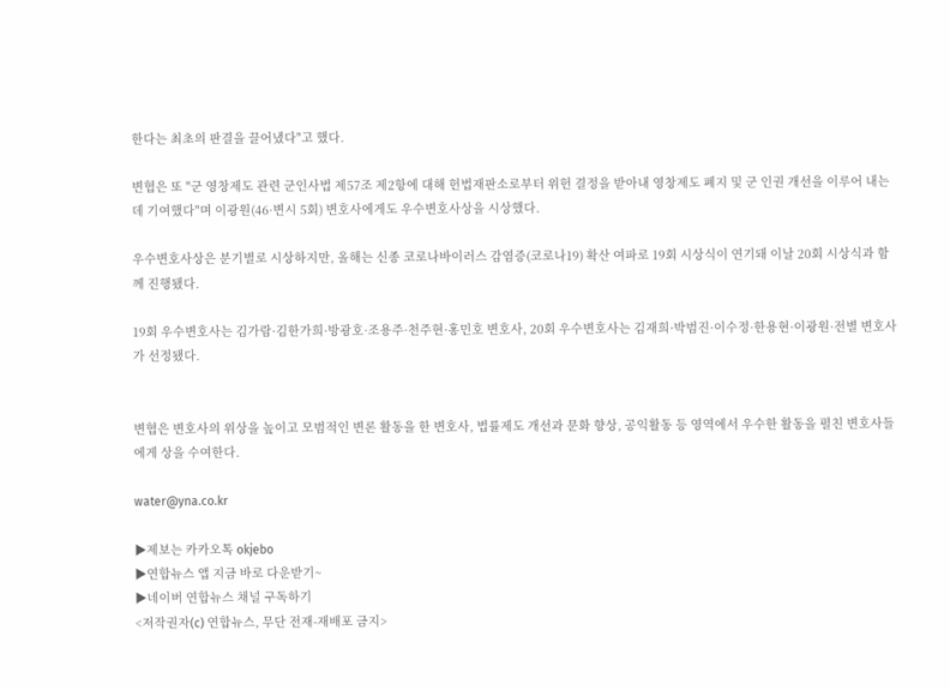한다는 최초의 판결을 끌어냈다"고 했다.

변협은 또 "군 영창제도 관련 군인사법 제57조 제2항에 대해 헌법재판소로부터 위헌 결정을 받아내 영창제도 폐지 및 군 인권 개선을 이루어 내는 데 기여했다"며 이광원(46·변시 5회) 변호사에게도 우수변호사상을 시상했다.

우수변호사상은 분기별로 시상하지만, 올해는 신종 코로나바이러스 감염증(코로나19) 확산 여파로 19회 시상식이 연기돼 이날 20회 시상식과 함께 진행됐다.

19회 우수변호사는 김가람·김한가희·방광호·조용주·천주현·홍민호 변호사, 20회 우수변호사는 김재희·박범진·이수정·한용현·이광원·전별 변호사가 선정됐다.


변협은 변호사의 위상을 높이고 모범적인 변론 활동을 한 변호사, 법률제도 개선과 문화 향상, 공익활동 등 영역에서 우수한 활동을 펼친 변호사들에게 상을 수여한다.

water@yna.co.kr

▶제보는 카카오톡 okjebo
▶연합뉴스 앱 지금 바로 다운받기~
▶네이버 연합뉴스 채널 구독하기
<저작권자(c) 연합뉴스, 무단 전재-재배포 금지>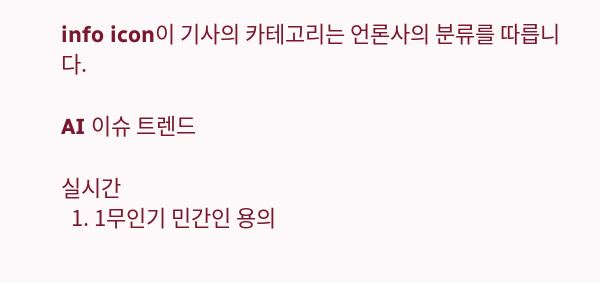info icon이 기사의 카테고리는 언론사의 분류를 따릅니다.

AI 이슈 트렌드

실시간
  1. 1무인기 민간인 용의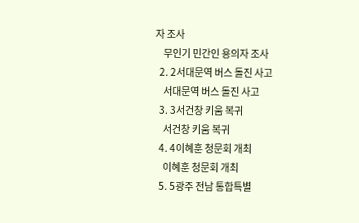자 조사
    무인기 민간인 용의자 조사
  2. 2서대문역 버스 돌진 사고
    서대문역 버스 돌진 사고
  3. 3서건창 키움 복귀
    서건창 키움 복귀
  4. 4이혜훈 청문회 개최
    이혜훈 청문회 개최
  5. 5광주 전남 통합특별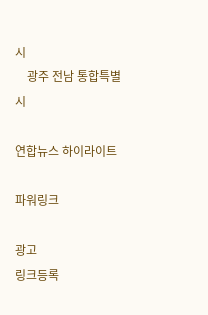시
    광주 전남 통합특별시

연합뉴스 하이라이트

파워링크

광고
링크등록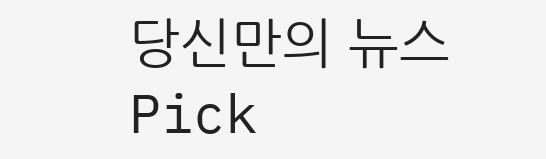당신만의 뉴스 Pick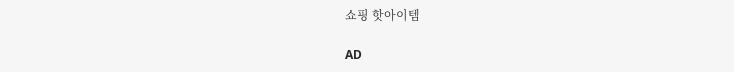쇼핑 핫아이템

AD